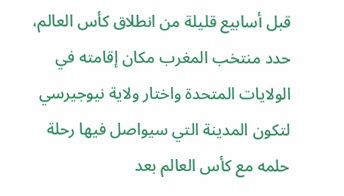قبل أسابيع قليلة من انطلاق كأس العالم، حدد منتخب المغرب مكان إقامته في الولايات المتحدة واختار ولاية نيوجيرسي لتكون المدينة التي سيواصل فيها رحلة حلمه مع كأس العالم بعد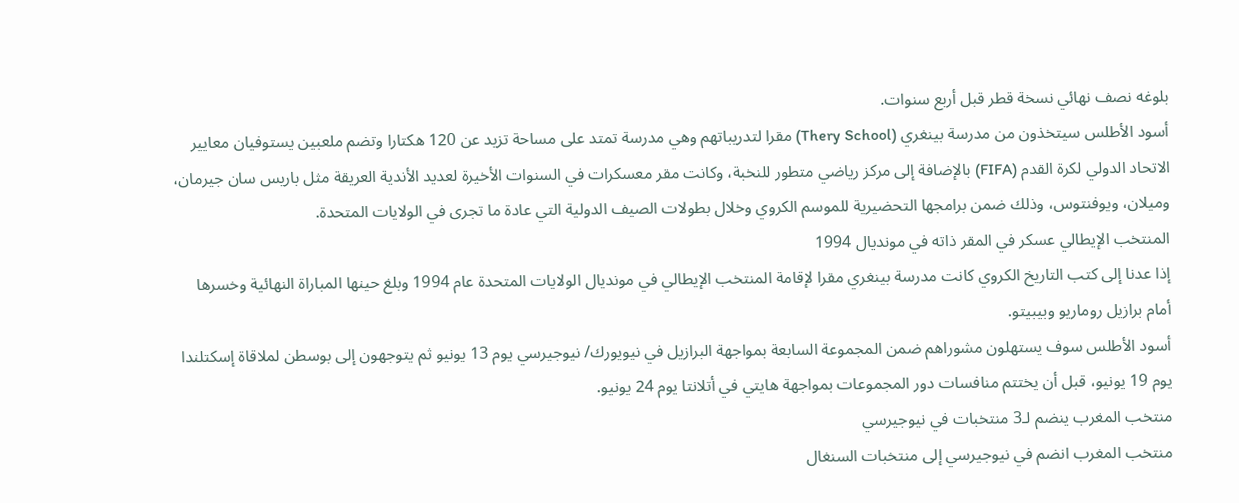بلوغه نصف نهائي نسخة قطر قبل أربع سنوات.
أسود الأطلس سيتخذون من مدرسة بينغري (Thery School) مقرا لتدريباتهم وهي مدرسة تمتد على مساحة تزيد عن 120 هكتارا وتضم ملعبين يستوفيان معايير الاتحاد الدولي لكرة القدم (FIFA) بالإضافة إلى مركز رياضي متطور للنخبة، وكانت مقر معسكرات في السنوات الأخيرة لعديد الأندية العريقة مثل باريس سان جيرمان، وميلان، ويوفنتوس، وذلك ضمن برامجها التحضيرية للموسم الكروي وخلال بطولات الصيف الدولية التي عادة ما تجرى في الولايات المتحدة.
المنتخب الإيطالي عسكر في المقر ذاته في مونديال 1994
إذا عدنا إلى كتب التاريخ الكروي كانت مدرسة بينغري مقرا لإقامة المنتخب الإيطالي في مونديال الولايات المتحدة عام 1994 وبلغ حينها المباراة النهائية وخسرها أمام برازيل روماريو وبيبيتو.
أسود الأطلس سوف يستهلون مشوراهم ضمن المجموعة السابعة بمواجهة البرازيل في نيويورك/ نيوجيرسي يوم 13 يونيو ثم يتوجهون إلى بوسطن لملاقاة إسكتلندا يوم 19 يونيو، قبل أن يختتم منافسات دور المجموعات بمواجهة هايتي في أتلانتا يوم 24 يونيو.
منتخب المغرب ينضم لـ3 منتخبات في نيوجيرسي
منتخب المغرب انضم في نيوجيرسي إلى منتخبات السنغال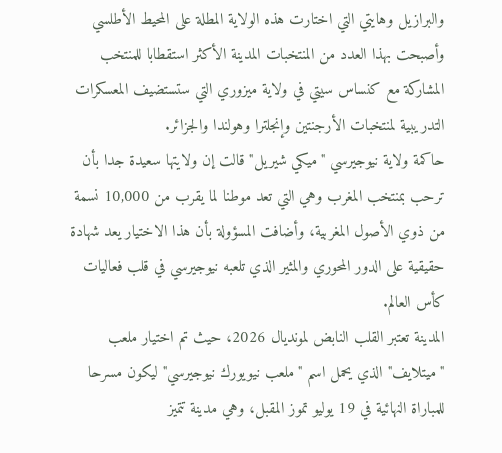والبرازيل وهايتي التي اختارت هذه الولاية المطلة على المحيط الأطلسي وأصبحت بهذا العدد من المنتخبات المدينة الأكثر استقطابا للمنتخب المشاركة مع كنساس سيتي في ولاية ميزوري التي ستستضيف المعسكرات التدريبية لمنتخبات الأرجنتين وإنجلترا وهولندا والجزائر.
حاكمة ولاية نيوجيرسي "ميكي شيريل" قالت إن ولايتها سعيدة جدا بأن ترحب بمنتخب المغرب وهي التي تعد موطنا لما يقرب من 10,000 نسمة من ذوي الأصول المغربية، وأضافت المسؤولة بأن هذا الاختيار يعد شهادة حقيقية على الدور المحوري والمثير الذي تلعبه نيوجيرسي في قلب فعاليات كأس العالم.
المدينة تعتبر القلب النابض لمونديال 2026، حيث تم اختيار ملعب "ميتلايف" الذي يحمل اسم "ملعب نيويورك نيوجيرسي" ليكون مسرحا للمباراة النهائية في 19 يوليو تموز المقبل، وهي مدينة تتميز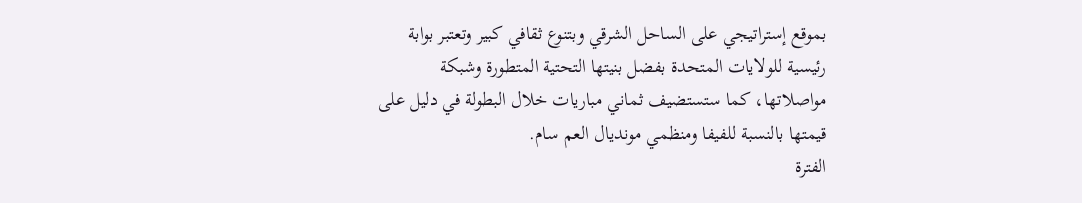بموقع إستراتيجي على الساحل الشرقي وبتنوع ثقافي كبير وتعتبر بوابة رئيسية للولايات المتحدة بفضل بنيتها التحتية المتطورة وشبكة مواصلاتها، كما ستستضيف ثماني مباريات خلال البطولة في دليل على قيمتها بالنسبة للفيفا ومنظمي مونديال العم سام.
الفترة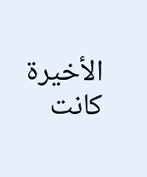الأخيرة كانت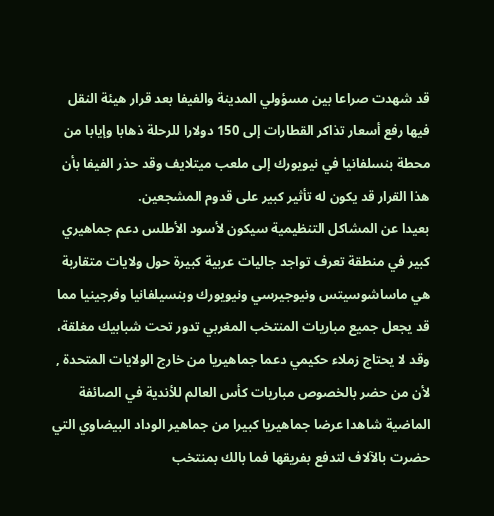قد شهدت صراعا بين مسؤولي المدينة والفيفا بعد قرار هيئة النقل فيها رفع أسعار تذاكر القطارات إلى 150 دولارا للرحلة ذهابا وإيابا من محطة بنسلفانيا في نيويورك إلى ملعب ميتلايف وقد حذر الفيفا بأن هذا القرار قد يكون له تأثير كبير على قدوم المشجعين.
بعيدا عن المشاكل التنظيمية سيكون لأسود الأطلس دعم جماهيري كبير في منطقة تعرف تواجد جاليات عربية كبيرة حول ولايات متقاربة هي ماساشوسيتس ونيوجيرسي ونيويورك وبنسيلفانيا وفرجينيا مما قد يجعل جميع مباريات المنتخب المغربي تدور تحت شبابيك مغلقة، وقد لا يحتاج زملاء حكيمي دعما جماهيريا من خارج الولايات المتحدة , لأن من حضر بالخصوص مباريات كأس العالم للأندية في الصائفة الماضية شاهدا عرضا جماهيريا كبيرا من جماهير الوداد البيضاوي التي حضرت بالآلاف لتدفع بفريقها فما بالك بمنتخب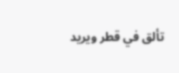تألق في قطر ويريد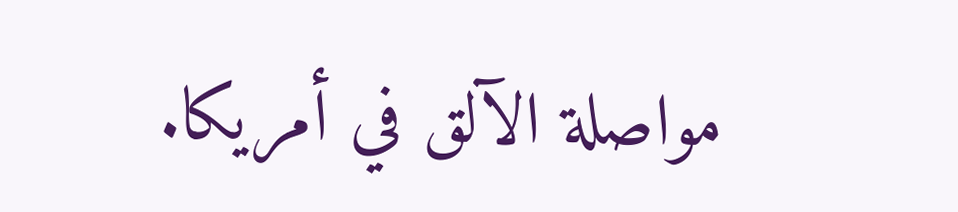مواصلة الآلق في أمريكا.